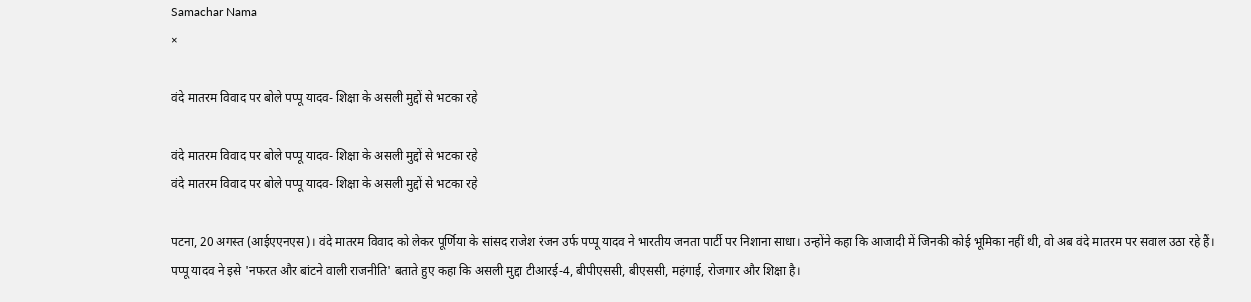Samachar Nama
×

वंदे मातरम विवाद पर बोले पप्पू यादव- शिक्षा के असली मुद्दों से भटका रहे

वंदे मातरम विवाद पर बोले पप्पू यादव- शिक्षा के असली मुद्दों से भटका रहे
वंदे मातरम विवाद पर बोले पप्पू यादव- शिक्षा के असली मुद्दों से भटका रहे

पटना, 20 अगस्त (आईएएनएस)। वंदे मातरम विवाद को लेकर पूर्णिया के सांसद राजेश रंजन उर्फ पप्पू यादव ने भारतीय जनता पार्टी पर निशाना साधा। उन्होंने कहा कि आजादी में जिनकी कोई भूमिका नहीं थी, वो अब वंदे मातरम पर सवाल उठा रहे हैं। पप्पू यादव ने इसे 'नफरत और बांटने वाली राजनीति' बताते हुए कहा कि असली मुद्दा टीआरई-4, बीपीएससी, बीएससी, महंगाई, रोजगार और शिक्षा है।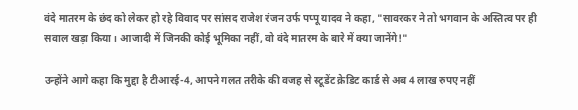वंदे मातरम के छंद को लेकर हो रहे विवाद पर सांसद राजेश रंजन उर्फ पप्पू यादव ने कहा, "सावरकर ने तो भगवान के अस्तित्व पर ही सवाल खड़ा किया। आजादी में जिनकी कोई भूमिका नहीं, वो वंदे मातरम के बारे में क्या जानेंगे!"

उन्होंने आगे कहा कि मुद्दा है टीआरई-4, आपने गलत तरीके की वजह से स्टूडेंट क्रेडिट कार्ड से अब 4 लाख रुपए नहीं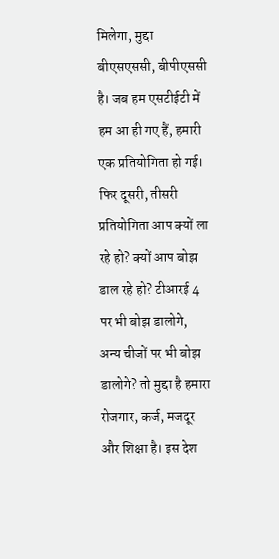मिलेगा, मुद्दा बीएसएससी, बीपीएससी है। जब हम एसटीईटी में हम आ ही गए हैं, हमारी एक प्रतियोगिता हो गई। फिर दूसरी, तीसरी प्रतियोगिता आप क्यों ला रहे हो? क्यों आप बोझ डाल रहे हो? टीआरई 4 पर भी बोझ डालोगे, अन्य चीजों पर भी बोझ डालोगे? तो मुद्दा है हमारा रोजगार, कर्ज, मजदूर और शिक्षा है। इस देश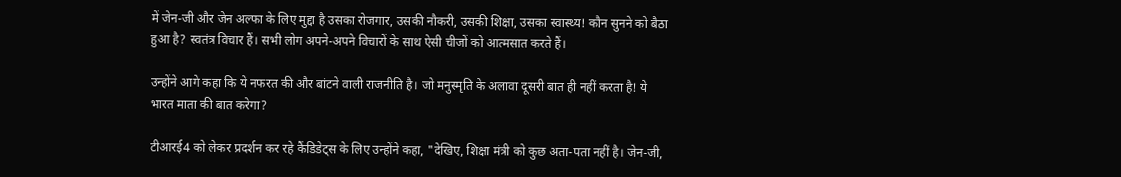में जेन-जी और जेन अल्फा के लिए मुद्दा है उसका रोजगार, उसकी नौकरी, उसकी शिक्षा, उसका स्वास्थ्य! कौन सुनने को बैठा हुआ है? स्वतंत्र विचार हैं। सभी लोग अपने-अपने विचारों के साथ ऐसी चीजों को आत्मसात करते हैं।

उन्होंने आगे कहा कि ये नफरत की और बांटने वाली राजनीति है। जो मनुस्मृति के अलावा दूसरी बात ही नहीं करता है! ये भारत माता की बात करेगा?

टीआरई4 को लेकर प्रदर्शन कर रहे कैंडिडेट्स के लिए उन्होंने कहा, "देखिए, शिक्षा मंत्री को कुछ अता-पता नहीं है। जेन-जी,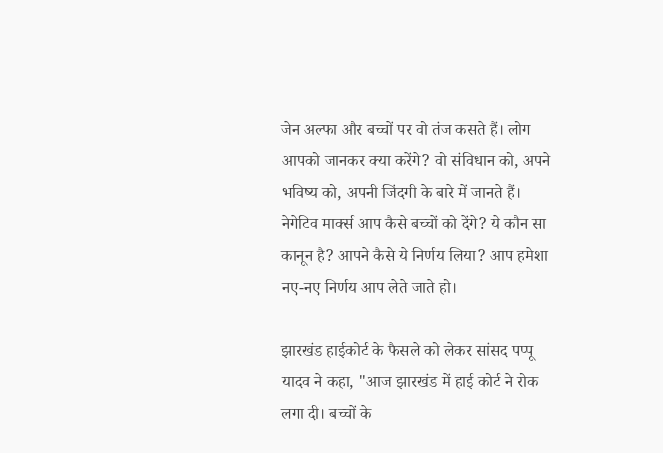जेन अल्फा और बच्चों पर वो तंज कसते हैं। लोग आपको जानकर क्या करेंगे? वो संविधान को, अपने भविष्य को, अपनी जिंदगी के बारे में जानते हैं। नेगेटिव मार्क्स आप कैसे बच्चों को देंगे? ये कौन सा कानून है? आपने कैसे ये निर्णय लिया? आप हमेशा नए-नए निर्णय आप लेते जाते हो।

झारखंड हाईकोर्ट के फैसले को लेकर सांसद पप्पू यादव ने कहा, "आज झारखंड में हाई कोर्ट ने रोक लगा दी। बच्चों के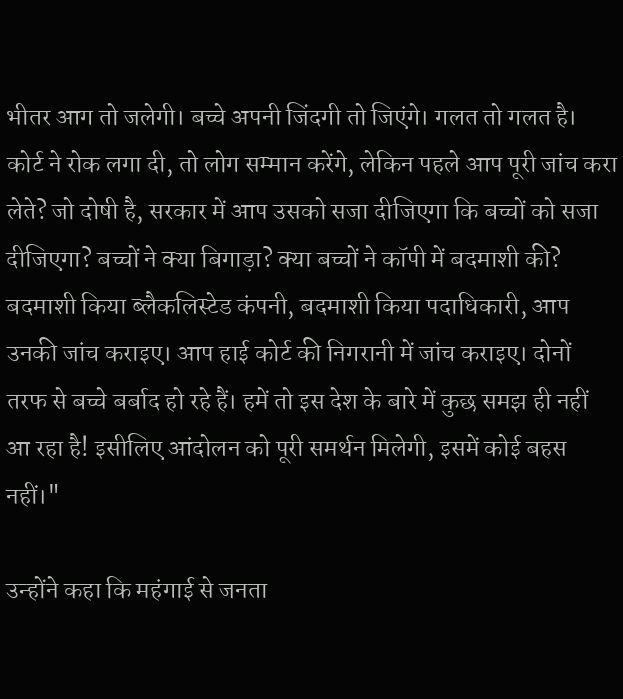भीतर आग तो जलेगी। बच्चे अपनी जिंदगी तो जिएंगे। गलत तो गलत है। कोर्ट ने रोक लगा दी, तो लोग सम्मान करेंगे, लेकिन पहले आप पूरी जांच करा लेते? जो दोषी है, सरकार में आप उसको सजा दीजिएगा कि बच्चों को सजा दीजिएगा? बच्चों ने क्या बिगाड़ा? क्या बच्चों ने कॉपी में बदमाशी की? बदमाशी किया ब्लैकलिस्टेड कंपनी, बदमाशी किया पदाधिकारी, आप उनकी जांच कराइए। आप हाई कोर्ट की निगरानी में जांच कराइए। दोनों तरफ से बच्चे बर्बाद हो रहे हैं। हमें तो इस देश के बारे में कुछ समझ ही नहीं आ रहा है! इसीलिए आंदोलन को पूरी समर्थन मिलेगी, इसमें कोई बहस नहीं।"

उन्होंने कहा कि महंगाई से जनता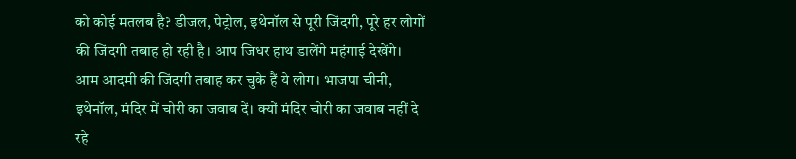को कोई मतलब है? डीजल, पेट्रोल, इथेनॉल से पूरी जिंदगी, पूरे हर लोगों की जिंदगी तबाह हो रही है। आप जिधर हाथ डालेंगे महंगाई देखेंगे। आम आदमी की जिंदगी तबाह कर चुके हैं ये लोग। भाजपा चीनी, इथेनॉल, मंदिर में चोरी का जवाब दें। क्यों मंदिर चोरी का जवाब नहीं दे रहे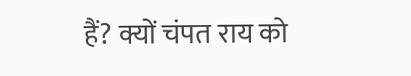हैं? क्यों चंपत राय को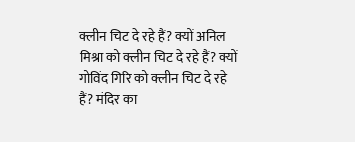क्लीन चिट दे रहे हैं? क्यों अनिल मिश्रा को क्लीन चिट दे रहे हैं? क्यों गोविंद गिरि को क्लीन चिट दे रहे हैं? मंदिर का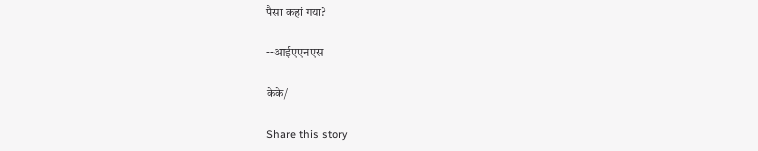पैसा कहां गया?

--आईएएनएस

केके/

Share this story